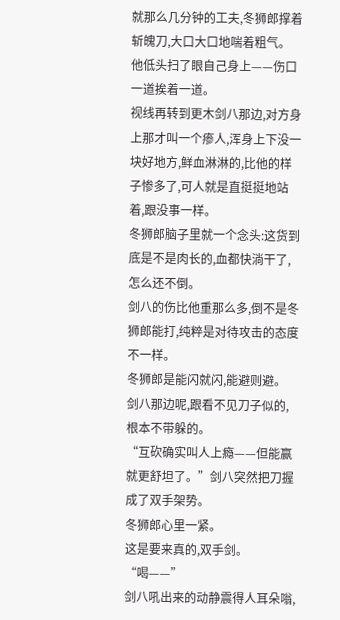就那么几分钟的工夫,冬狮郎撑着斩魄刀,大口大口地喘着粗气。
他低头扫了眼自己身上——伤口一道挨着一道。
视线再转到更木剑八那边,对方身上那才叫一个瘆人,浑身上下没一块好地方,鲜血淋淋的,比他的样子惨多了,可人就是直挺挺地站着,跟没事一样。
冬狮郎脑子里就一个念头:这货到底是不是肉长的,血都快淌干了,怎么还不倒。
剑八的伤比他重那么多,倒不是冬狮郎能打,纯粹是对待攻击的态度不一样。
冬狮郎是能闪就闪,能避则避。
剑八那边呢,跟看不见刀子似的,根本不带躲的。
“互砍确实叫人上瘾——但能赢就更舒坦了。”剑八突然把刀握成了双手架势。
冬狮郎心里一紧。
这是要来真的,双手剑。
“喝——”
剑八吼出来的动静震得人耳朵嗡,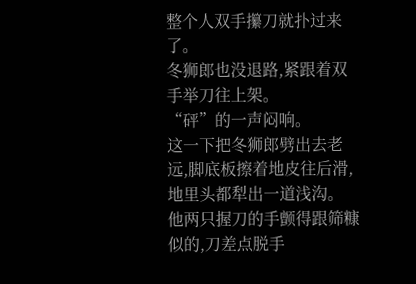整个人双手攥刀就扑过来了。
冬狮郎也没退路,紧跟着双手举刀往上架。
“砰”的一声闷响。
这一下把冬狮郎劈出去老远,脚底板擦着地皮往后滑,地里头都犁出一道浅沟。
他两只握刀的手颤得跟筛糠似的,刀差点脱手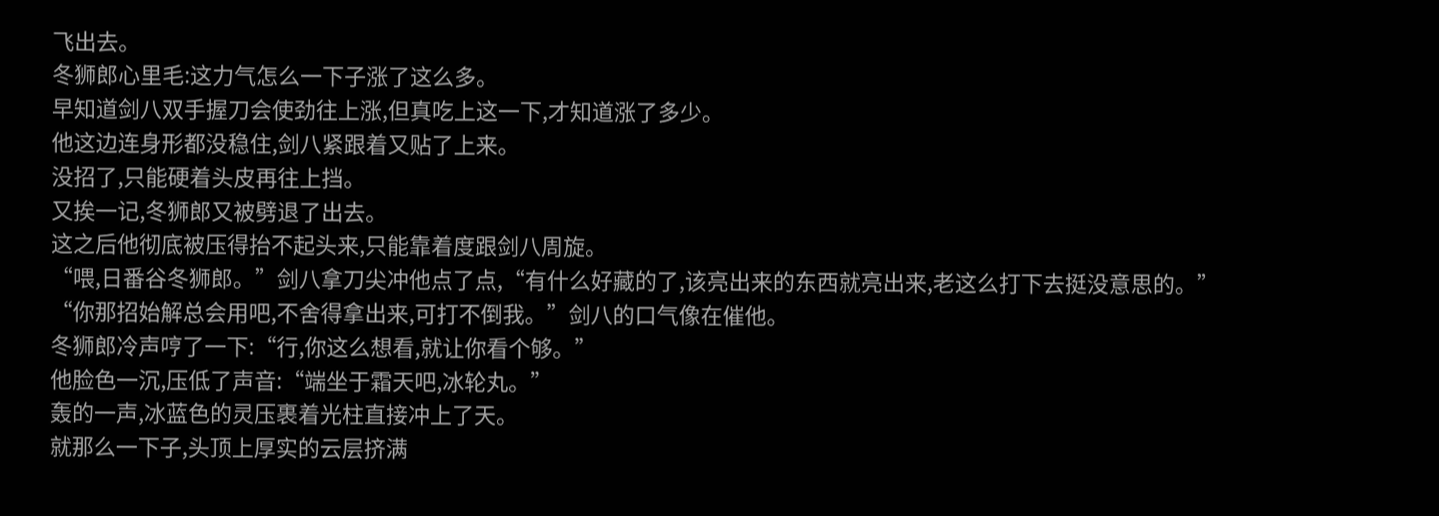飞出去。
冬狮郎心里毛:这力气怎么一下子涨了这么多。
早知道剑八双手握刀会使劲往上涨,但真吃上这一下,才知道涨了多少。
他这边连身形都没稳住,剑八紧跟着又贴了上来。
没招了,只能硬着头皮再往上挡。
又挨一记,冬狮郎又被劈退了出去。
这之后他彻底被压得抬不起头来,只能靠着度跟剑八周旋。
“喂,日番谷冬狮郎。”剑八拿刀尖冲他点了点,“有什么好藏的了,该亮出来的东西就亮出来,老这么打下去挺没意思的。”
“你那招始解总会用吧,不舍得拿出来,可打不倒我。”剑八的口气像在催他。
冬狮郎冷声哼了一下:“行,你这么想看,就让你看个够。”
他脸色一沉,压低了声音:“端坐于霜天吧,冰轮丸。”
轰的一声,冰蓝色的灵压裹着光柱直接冲上了天。
就那么一下子,头顶上厚实的云层挤满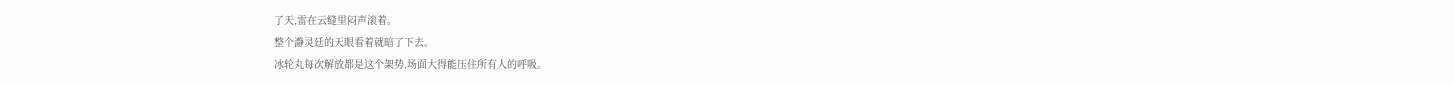了天,雷在云缝里闷声滚着。
整个瀞灵廷的天眼看着就暗了下去。
冰轮丸每次解放都是这个架势,场面大得能压住所有人的呼吸。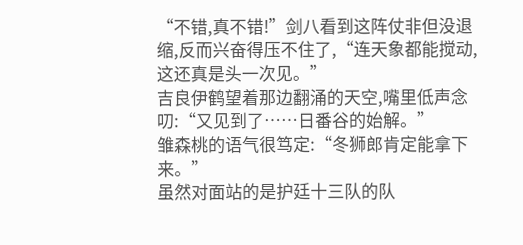“不错,真不错!”剑八看到这阵仗非但没退缩,反而兴奋得压不住了,“连天象都能搅动,这还真是头一次见。”
吉良伊鹤望着那边翻涌的天空,嘴里低声念叨:“又见到了……日番谷的始解。”
雏森桃的语气很笃定:“冬狮郎肯定能拿下来。”
虽然对面站的是护廷十三队的队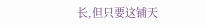长,但只要这铺天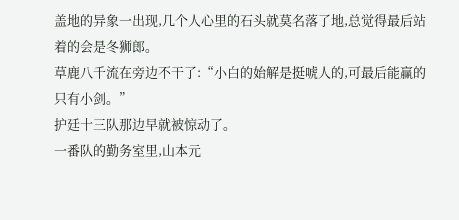盖地的异象一出现,几个人心里的石头就莫名落了地,总觉得最后站着的会是冬狮郎。
草鹿八千流在旁边不干了:“小白的始解是挺唬人的,可最后能赢的只有小剑。”
护廷十三队那边早就被惊动了。
一番队的勤务室里,山本元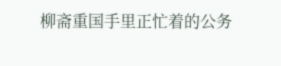柳斋重国手里正忙着的公务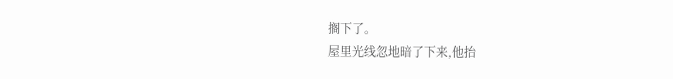搁下了。
屋里光线忽地暗了下来,他抬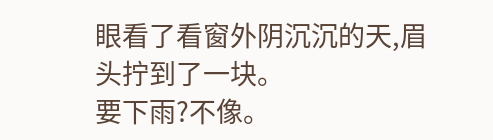眼看了看窗外阴沉沉的天,眉头拧到了一块。
要下雨?不像。